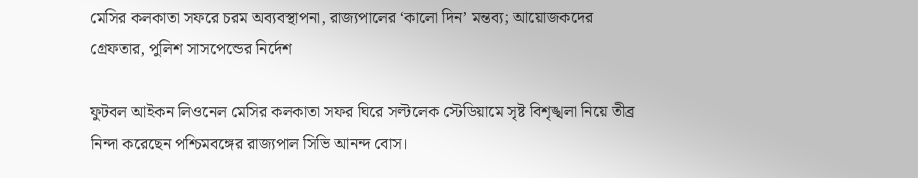মেসির কলকাতা সফরে চরম অব্যবস্থাপনা, রাজ্যপালের ‘কালো দিন’ মন্তব্য; আয়োজকদের গ্রেফতার, পুলিশ সাসপেন্ডের নির্দেশ

ফুটবল আইকন লিওনেল মেসির কলকাতা সফর ঘিরে সল্টলেক স্টেডিয়ামে সৃষ্ট বিশৃঙ্খলা নিয়ে তীব্র নিন্দা করেছেন পশ্চিমবঙ্গের রাজ্যপাল সিভি আনন্দ বোস।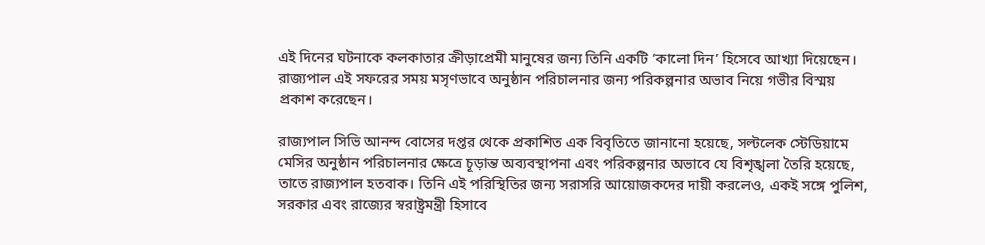এই দিনের ঘটনাকে কলকাতার ক্রীড়াপ্রেমী মানুষের জন্য তিনি একটি ‘কালো দিন’ হিসেবে আখ্যা দিয়েছেন। রাজ্যপাল এই সফরের সময় মসৃণভাবে অনুষ্ঠান পরিচালনার জন্য পরিকল্পনার অভাব নিয়ে গভীর বিস্ময় প্রকাশ করেছেন।

রাজ্যপাল সিভি আনন্দ বোসের দপ্তর থেকে প্রকাশিত এক বিবৃতিতে জানানো হয়েছে, সল্টলেক স্টেডিয়ামে মেসির অনুষ্ঠান পরিচালনার ক্ষেত্রে চূড়ান্ত অব্যবস্থাপনা এবং পরিকল্পনার অভাবে যে বিশৃঙ্খলা তৈরি হয়েছে, তাতে রাজ্যপাল হতবাক। তিনি এই পরিস্থিতির জন্য সরাসরি আয়োজকদের দায়ী করলেও, একই সঙ্গে পুলিশ, সরকার এবং রাজ্যের স্বরাষ্ট্রমন্ত্রী হিসাবে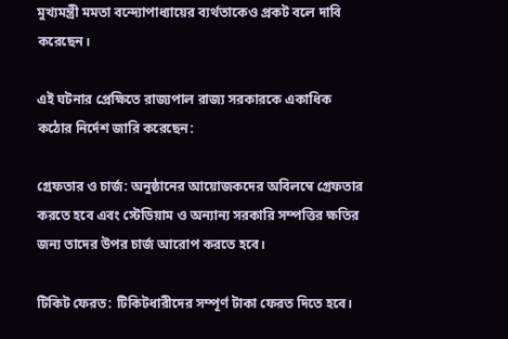মুখ্যমন্ত্রী মমতা বন্দ্যোপাধ্যায়ের ব্যর্থতাকেও প্রকট বলে দাবি করেছেন।

এই ঘটনার প্রেক্ষিতে রাজ্যপাল রাজ্য সরকারকে একাধিক কঠোর নির্দেশ জারি করেছেন:

গ্রেফতার ও চার্জ: অনুষ্ঠানের আয়োজকদের অবিলম্বে গ্রেফতার করতে হবে এবং স্টেডিয়াম ও অন্যান্য সরকারি সম্পত্তির ক্ষতির জন্য তাদের উপর চার্জ আরোপ করতে হবে।

টিকিট ফেরত: টিকিটধারীদের সম্পূর্ণ টাকা ফেরত দিতে হবে।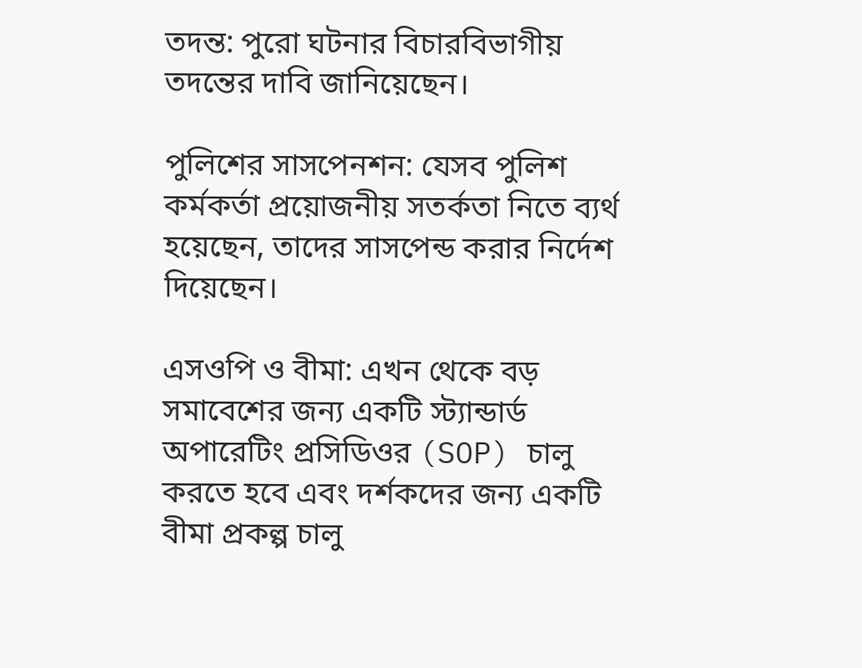তদন্ত: পুরো ঘটনার বিচারবিভাগীয় তদন্তের দাবি জানিয়েছেন।

পুলিশের সাসপেনশন: যেসব পুলিশ কর্মকর্তা প্রয়োজনীয় সতর্কতা নিতে ব্যর্থ হয়েছেন, তাদের সাসপেন্ড করার নির্দেশ দিয়েছেন।

এসওপি ও বীমা: এখন থেকে বড় সমাবেশের জন্য একটি স্ট্যান্ডার্ড অপারেটিং প্রসিডিওর (SOP) চালু করতে হবে এবং দর্শকদের জন্য একটি বীমা প্রকল্প চালু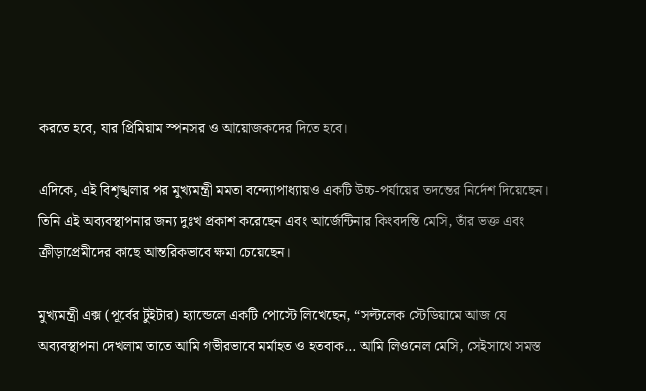করতে হবে, যার প্রিমিয়াম স্পনসর ও আয়োজকদের দিতে হবে।

এদিকে, এই বিশৃঙ্খলার পর মুখ্যমন্ত্রী মমতা বন্দ্যোপাধ্যায়ও একটি উচ্চ-পর্যায়ের তদন্তের নির্দেশ দিয়েছেন। তিনি এই অব্যবস্থাপনার জন্য দুঃখ প্রকাশ করেছেন এবং আর্জেন্টিনার কিংবদন্তি মেসি, তাঁর ভক্ত এবং ক্রীড়াপ্রেমীদের কাছে আন্তরিকভাবে ক্ষমা চেয়েছেন।

মুখ্যমন্ত্রী এক্স (পূর্বের টুইটার) হ্যান্ডেলে একটি পোস্টে লিখেছেন, “সল্টলেক স্টেডিয়ামে আজ যে অব্যবস্থাপনা দেখলাম তাতে আমি গভীরভাবে মর্মাহত ও হতবাক… আমি লিওনেল মেসি, সেইসাথে সমস্ত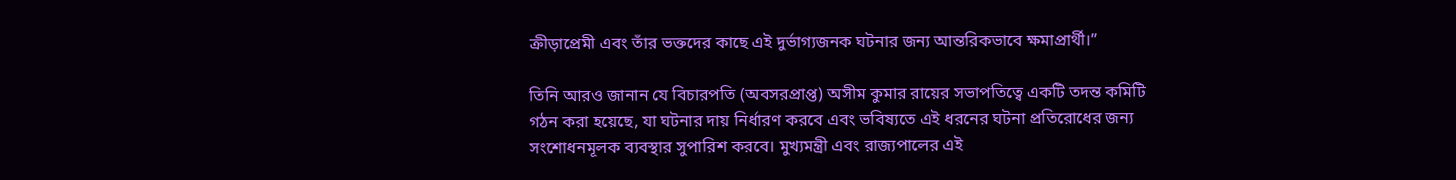ক্রীড়াপ্রেমী এবং তাঁর ভক্তদের কাছে এই দুর্ভাগ্যজনক ঘটনার জন্য আন্তরিকভাবে ক্ষমাপ্রার্থী।”

তিনি আরও জানান যে বিচারপতি (অবসরপ্রাপ্ত) অসীম কুমার রায়ের সভাপতিত্বে একটি তদন্ত কমিটি গঠন করা হয়েছে, যা ঘটনার দায় নির্ধারণ করবে এবং ভবিষ্যতে এই ধরনের ঘটনা প্রতিরোধের জন্য সংশোধনমূলক ব্যবস্থার সুপারিশ করবে। মুখ্যমন্ত্রী এবং রাজ্যপালের এই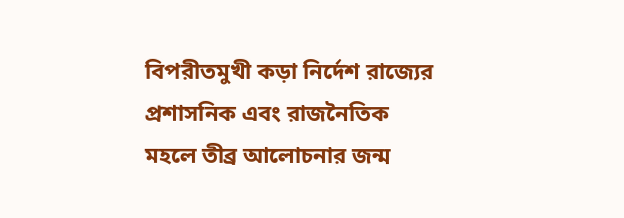বিপরীতমুখী কড়া নির্দেশ রাজ্যের প্রশাসনিক এবং রাজনৈতিক মহলে তীব্র আলোচনার জন্ম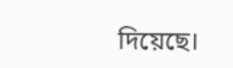দিয়েছে।